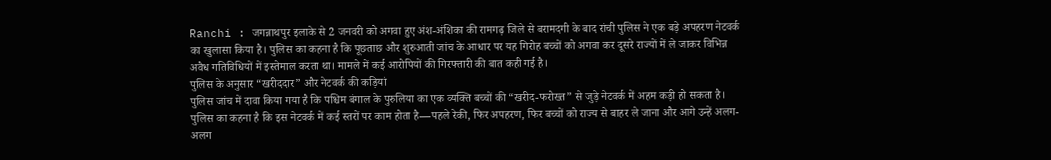Ranchi : जगन्नाथपुर इलाके से 2 जनवरी को अगवा हुए अंश-अंशिका की रामगढ़ जिले से बरामदगी के बाद रांची पुलिस ने एक बड़े अपहरण नेटवर्क का खुलासा किया है। पुलिस का कहना है कि पूछताछ और शुरुआती जांच के आधार पर यह गिरोह बच्चों को अगवा कर दूसरे राज्यों में ले जाकर विभिन्न अवैध गतिविधियों में इस्तेमाल करता था। मामले में कई आरोपियों की गिरफ्तारी की बात कही गई है।
पुलिस के अनुसार “खरीददार” और नेटवर्क की कड़ियां
पुलिस जांच में दावा किया गया है कि पश्चिम बंगाल के पुरुलिया का एक व्यक्ति बच्चों की “खरीद-फरोख्त” से जुड़े नेटवर्क में अहम कड़ी हो सकता है। पुलिस का कहना है कि इस नेटवर्क में कई स्तरों पर काम होता है—पहले रेकी, फिर अपहरण, फिर बच्चों को राज्य से बाहर ले जाना और आगे उन्हें अलग-अलग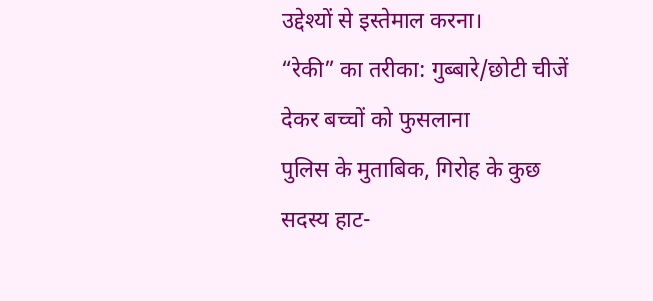उद्देश्यों से इस्तेमाल करना।
“रेकी” का तरीका: गुब्बारे/छोटी चीजें देकर बच्चों को फुसलाना
पुलिस के मुताबिक, गिरोह के कुछ सदस्य हाट-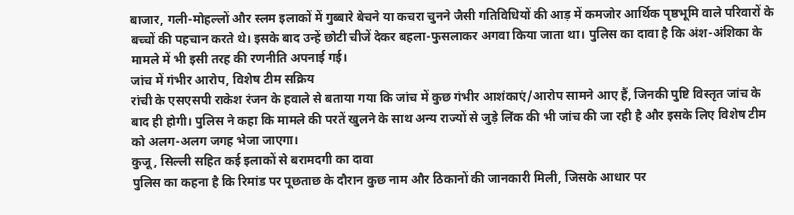बाजार, गली-मोहल्लों और स्लम इलाकों में गुब्बारे बेचने या कचरा चुनने जैसी गतिविधियों की आड़ में कमजोर आर्थिक पृष्ठभूमि वाले परिवारों के बच्चों की पहचान करते थे। इसके बाद उन्हें छोटी चीजें देकर बहला-फुसलाकर अगवा किया जाता था। पुलिस का दावा है कि अंश-अंशिका के मामले में भी इसी तरह की रणनीति अपनाई गई।
जांच में गंभीर आरोप, विशेष टीम सक्रिय
रांची के एसएसपी राकेश रंजन के हवाले से बताया गया कि जांच में कुछ गंभीर आशंकाएं/आरोप सामने आए हैं, जिनकी पुष्टि विस्तृत जांच के बाद ही होगी। पुलिस ने कहा कि मामले की परतें खुलने के साथ अन्य राज्यों से जुड़े लिंक की भी जांच की जा रही है और इसके लिए विशेष टीम को अलग-अलग जगह भेजा जाएगा।
कुजू, सिल्ली सहित कई इलाकों से बरामदगी का दावा
पुलिस का कहना है कि रिमांड पर पूछताछ के दौरान कुछ नाम और ठिकानों की जानकारी मिली, जिसके आधार पर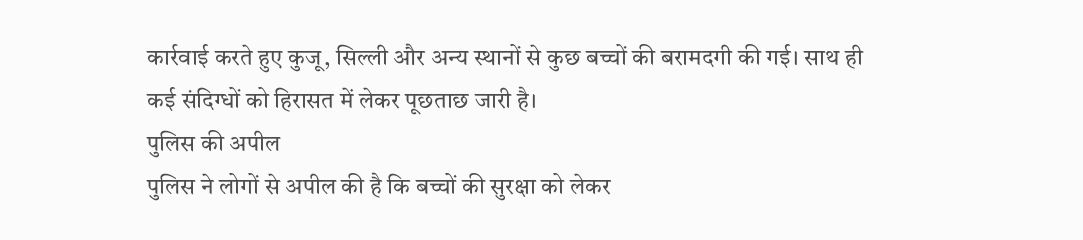कार्रवाई करते हुए कुजू, सिल्ली और अन्य स्थानों से कुछ बच्चों की बरामदगी की गई। साथ ही कई संदिग्धों को हिरासत में लेकर पूछताछ जारी है।
पुलिस की अपील
पुलिस ने लोगों से अपील की है कि बच्चों की सुरक्षा को लेकर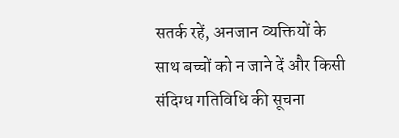सतर्क रहें, अनजान व्यक्तियों के साथ बच्चों को न जाने दें और किसी संदिग्ध गतिविधि की सूचना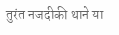तुरंत नजदीकी थाने या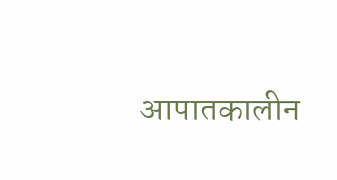आपातकालीन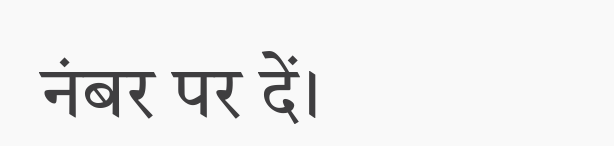नंबर पर दें।